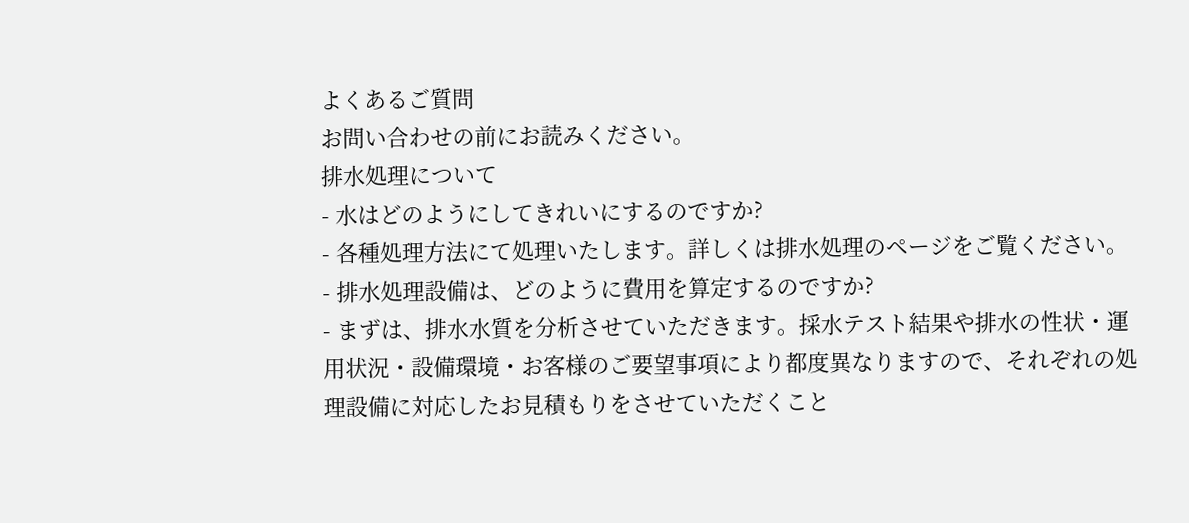よくあるご質問
お問い合わせの前にお読みください。
排水処理について
- 水はどのようにしてきれいにするのですか?
- 各種処理方法にて処理いたします。詳しくは排水処理のページをご覧ください。
- 排水処理設備は、どのように費用を算定するのですか?
- まずは、排水水質を分析させていただきます。採水テスト結果や排水の性状・運用状況・設備環境・お客様のご要望事項により都度異なりますので、それぞれの処理設備に対応したお見積もりをさせていただくこと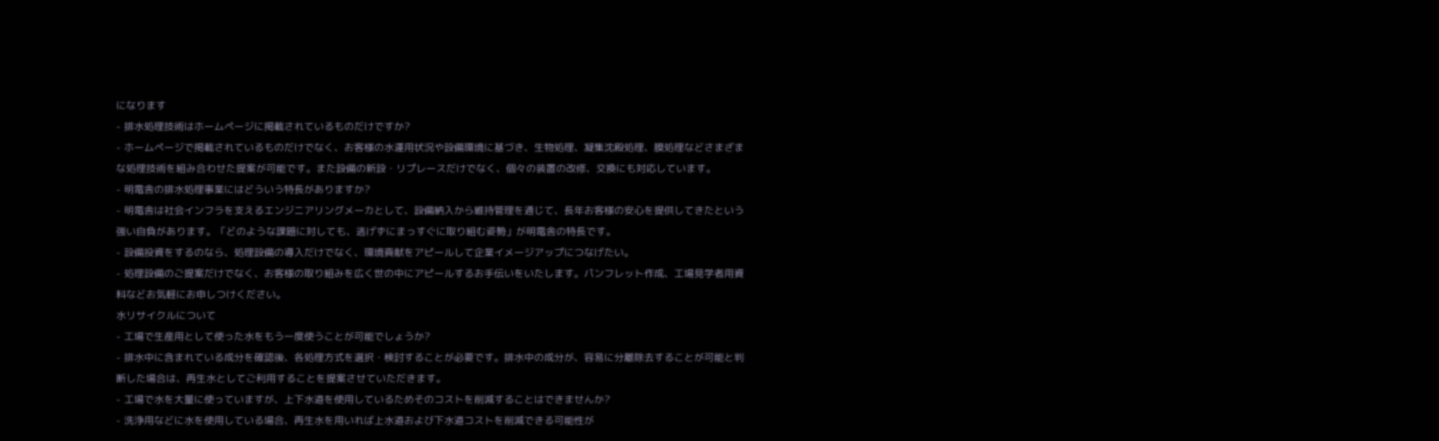になります
- 排水処理技術はホームページに掲載されているものだけですか?
- ホームページで掲載されているものだけでなく、お客様の水運用状況や設備環境に基づき、生物処理、凝集沈殿処理、膜処理などさまざまな処理技術を組み合わせた提案が可能です。また設備の新設・リプレースだけでなく、個々の装置の改修、交換にも対応しています。
- 明電舎の排水処理事業にはどういう特長がありますか?
- 明電舎は社会インフラを支えるエンジニアリングメーカとして、設備納入から維持管理を通じて、長年お客様の安心を提供してきたという強い自負があります。「どのような課題に対しても、逃げずにまっすぐに取り組む姿勢」が明電舎の特長です。
- 設備投資をするのなら、処理設備の導入だけでなく、環境貢献をアピールして企業イメージアップにつなげたい。
- 処理設備のご提案だけでなく、お客様の取り組みを広く世の中にアピールするお手伝いをいたします。パンフレット作成、工場見学者用資料などお気軽にお申しつけください。
水リサイクルについて
- 工場で生産用として使った水をもう一度使うことが可能でしょうか?
- 排水中に含まれている成分を確認後、各処理方式を選択・検討することが必要です。排水中の成分が、容易に分離除去することが可能と判断した場合は、再生水としてご利用することを提案させていただきます。
- 工場で水を大量に使っていますが、上下水道を使用しているためそのコストを削減することはできませんか?
- 洗浄用などに水を使用している場合、再生水を用いれば上水道および下水道コストを削減できる可能性が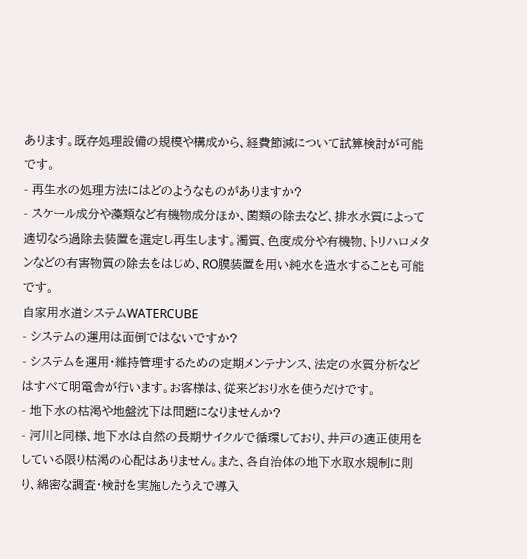あります。既存処理設備の規模や構成から、経費節減について試算検討が可能です。
- 再生水の処理方法にはどのようなものがありますか?
- スケール成分や藻類など有機物成分ほか、菌類の除去など、排水水質によって適切なろ過除去装置を選定し再生します。濁質、色度成分や有機物、トリハロメタンなどの有害物質の除去をはじめ、RO膜装置を用い純水を造水することも可能です。
自家用水道システムWATERCUBE
- システムの運用は面倒ではないですか?
- システムを運用・維持管理するための定期メンテナンス、法定の水質分析などはすべて明電舎が行います。お客様は、従来どおり水を使うだけです。
- 地下水の枯渇や地盤沈下は問題になりませんか?
- 河川と同様、地下水は自然の長期サイクルで循環しており、井戸の適正使用をしている限り枯渇の心配はありません。また、各自治体の地下水取水規制に則り、綿密な調査・検討を実施したうえで導入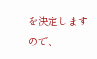を決定しますので、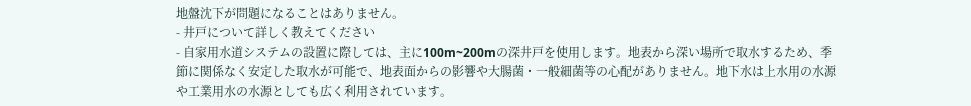地盤沈下が問題になることはありません。
- 井戸について詳しく教えてください
- 自家用水道システムの設置に際しては、主に100m~200mの深井戸を使用します。地表から深い場所で取水するため、季節に関係なく安定した取水が可能で、地表面からの影響や大腸菌・一般細菌等の心配がありません。地下水は上水用の水源や工業用水の水源としても広く利用されています。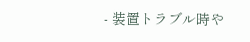- 装置トラブル時や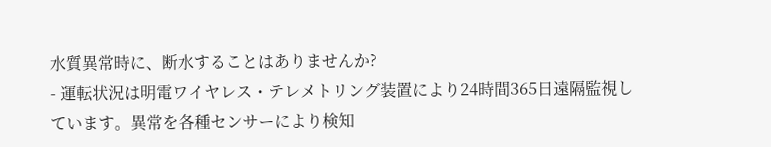水質異常時に、断水することはありませんか?
- 運転状況は明電ワイヤレス・テレメトリング装置により24時間365日遠隔監視しています。異常を各種センサーにより検知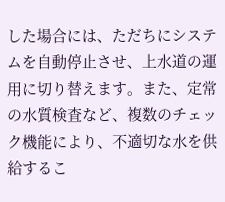した場合には、ただちにシステムを自動停止させ、上水道の運用に切り替えます。また、定常の水質検査など、複数のチェック機能により、不適切な水を供給するこ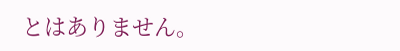とはありません。